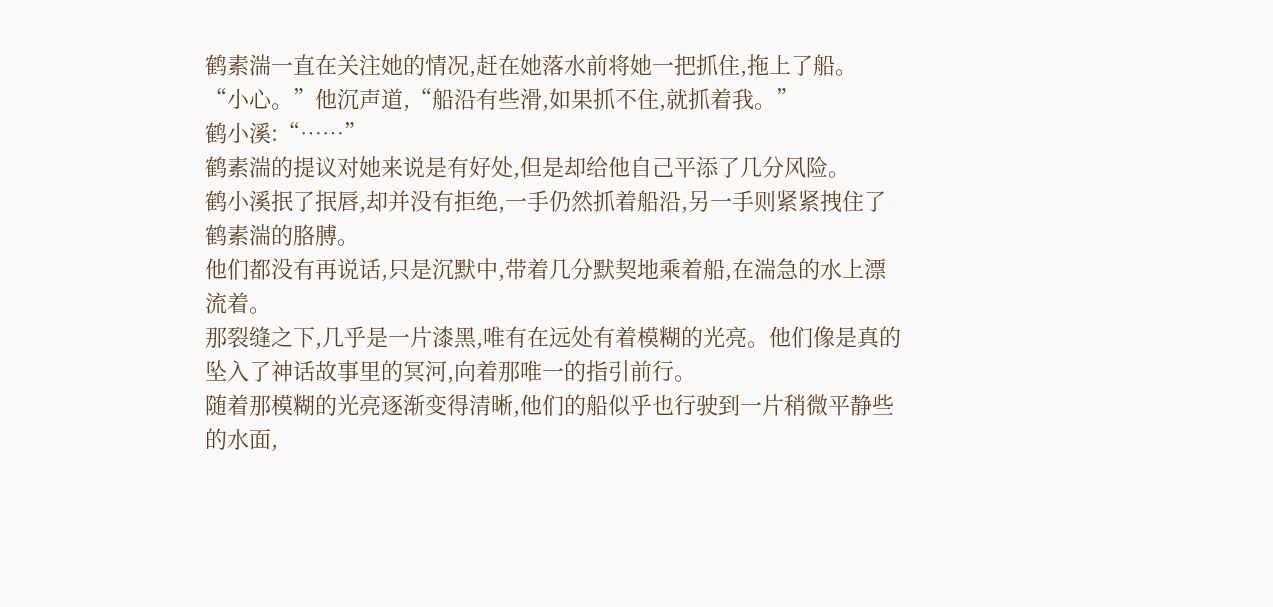鹤素湍一直在关注她的情况,赶在她落水前将她一把抓住,拖上了船。
“小心。”他沉声道,“船沿有些滑,如果抓不住,就抓着我。”
鹤小溪:“……”
鹤素湍的提议对她来说是有好处,但是却给他自己平添了几分风险。
鹤小溪抿了抿唇,却并没有拒绝,一手仍然抓着船沿,另一手则紧紧拽住了鹤素湍的胳膊。
他们都没有再说话,只是沉默中,带着几分默契地乘着船,在湍急的水上漂流着。
那裂缝之下,几乎是一片漆黑,唯有在远处有着模糊的光亮。他们像是真的坠入了神话故事里的冥河,向着那唯一的指引前行。
随着那模糊的光亮逐渐变得清晰,他们的船似乎也行驶到一片稍微平静些的水面,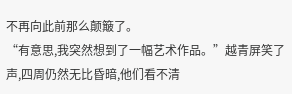不再向此前那么颠簸了。
“有意思,我突然想到了一幅艺术作品。”越青屏笑了声,四周仍然无比昏暗,他们看不清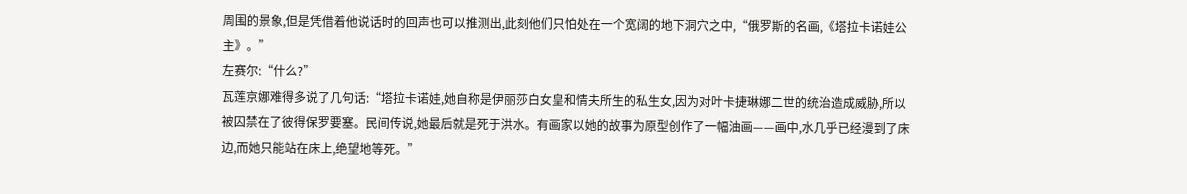周围的景象,但是凭借着他说话时的回声也可以推测出,此刻他们只怕处在一个宽阔的地下洞穴之中,“俄罗斯的名画,《塔拉卡诺娃公主》。”
左赛尔:“什么?”
瓦莲京娜难得多说了几句话:“塔拉卡诺娃,她自称是伊丽莎白女皇和情夫所生的私生女,因为对叶卡捷琳娜二世的统治造成威胁,所以被囚禁在了彼得保罗要塞。民间传说,她最后就是死于洪水。有画家以她的故事为原型创作了一幅油画——画中,水几乎已经漫到了床边,而她只能站在床上,绝望地等死。”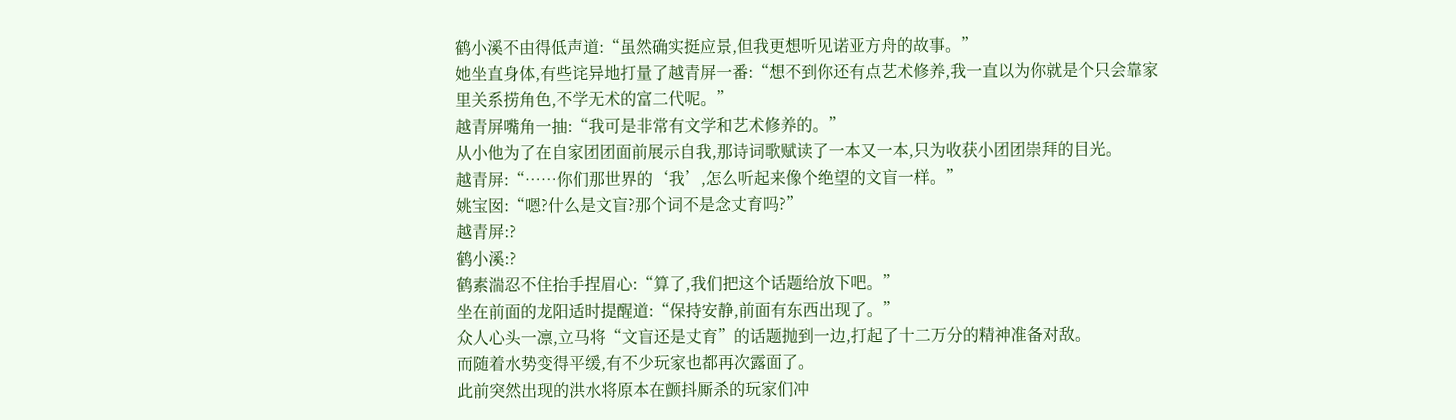鹤小溪不由得低声道:“虽然确实挺应景,但我更想听见诺亚方舟的故事。”
她坐直身体,有些诧异地打量了越青屏一番:“想不到你还有点艺术修养,我一直以为你就是个只会靠家里关系捞角色,不学无术的富二代呢。”
越青屏嘴角一抽:“我可是非常有文学和艺术修养的。”
从小他为了在自家团团面前展示自我,那诗词歌赋读了一本又一本,只为收获小团团崇拜的目光。
越青屏:“……你们那世界的‘我’,怎么听起来像个绝望的文盲一样。”
姚宝囡:“嗯?什么是文盲?那个词不是念丈育吗?”
越青屏:?
鹤小溪:?
鹤素湍忍不住抬手捏眉心:“算了,我们把这个话题给放下吧。”
坐在前面的龙阳适时提醒道:“保持安静,前面有东西出现了。”
众人心头一凛,立马将“文盲还是丈育”的话题抛到一边,打起了十二万分的精神准备对敌。
而随着水势变得平缓,有不少玩家也都再次露面了。
此前突然出现的洪水将原本在颤抖厮杀的玩家们冲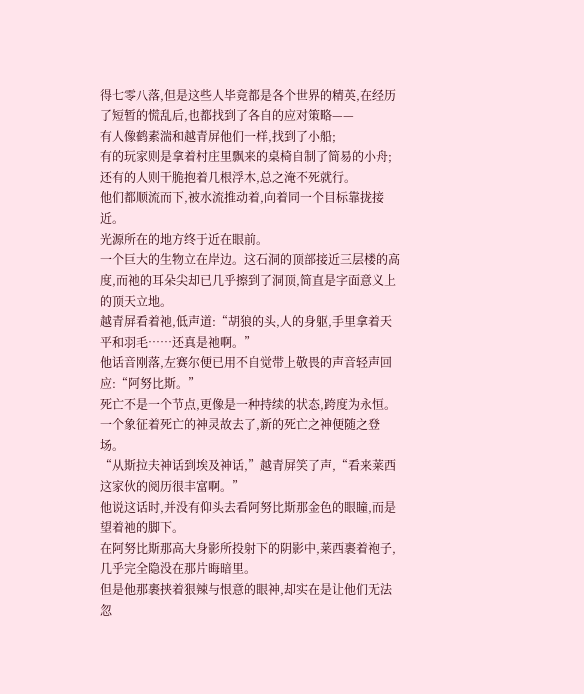得七零八落,但是这些人毕竟都是各个世界的精英,在经历了短暂的慌乱后,也都找到了各自的应对策略——
有人像鹤素湍和越青屏他们一样,找到了小船;
有的玩家则是拿着村庄里飘来的桌椅自制了简易的小舟;
还有的人则干脆抱着几根浮木,总之淹不死就行。
他们都顺流而下,被水流推动着,向着同一个目标靠拢接近。
光源所在的地方终于近在眼前。
一个巨大的生物立在岸边。这石洞的顶部接近三层楼的高度,而祂的耳朵尖却已几乎擦到了洞顶,简直是字面意义上的顶天立地。
越青屏看着祂,低声道:“胡狼的头,人的身躯,手里拿着天平和羽毛……还真是祂啊。”
他话音刚落,左赛尔便已用不自觉带上敬畏的声音轻声回应:“阿努比斯。”
死亡不是一个节点,更像是一种持续的状态,跨度为永恒。
一个象征着死亡的神灵故去了,新的死亡之神便随之登场。
“从斯拉夫神话到埃及神话,”越青屏笑了声,“看来莱西这家伙的阅历很丰富啊。”
他说这话时,并没有仰头去看阿努比斯那金色的眼瞳,而是望着祂的脚下。
在阿努比斯那高大身影所投射下的阴影中,莱西裹着袍子,几乎完全隐没在那片晦暗里。
但是他那裹挟着狠辣与恨意的眼神,却实在是让他们无法忽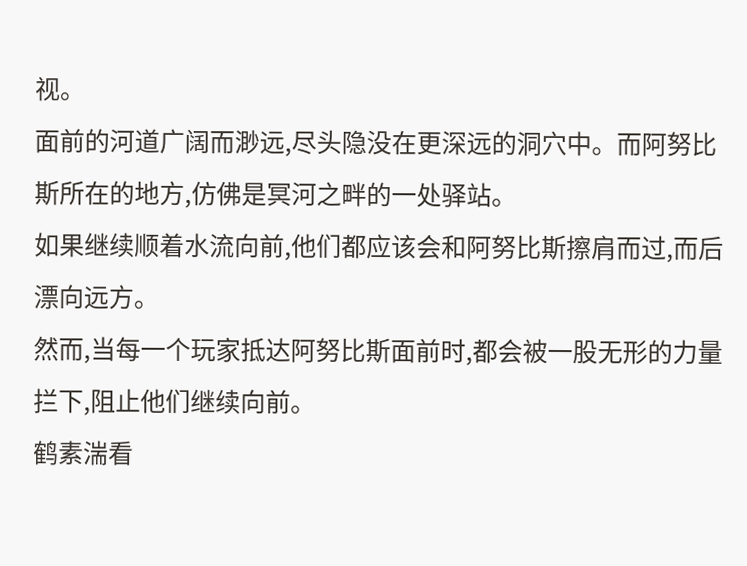视。
面前的河道广阔而渺远,尽头隐没在更深远的洞穴中。而阿努比斯所在的地方,仿佛是冥河之畔的一处驿站。
如果继续顺着水流向前,他们都应该会和阿努比斯擦肩而过,而后漂向远方。
然而,当每一个玩家抵达阿努比斯面前时,都会被一股无形的力量拦下,阻止他们继续向前。
鹤素湍看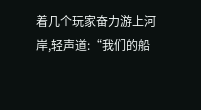着几个玩家奋力游上河岸,轻声道:“我们的船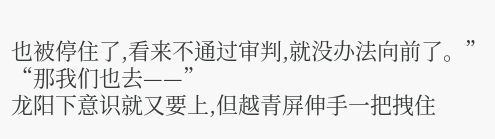也被停住了,看来不通过审判,就没办法向前了。”
“那我们也去——”
龙阳下意识就又要上,但越青屏伸手一把拽住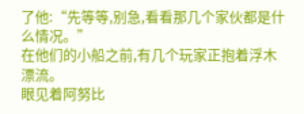了他:“先等等,别急,看看那几个家伙都是什么情况。”
在他们的小船之前,有几个玩家正抱着浮木漂流。
眼见着阿努比